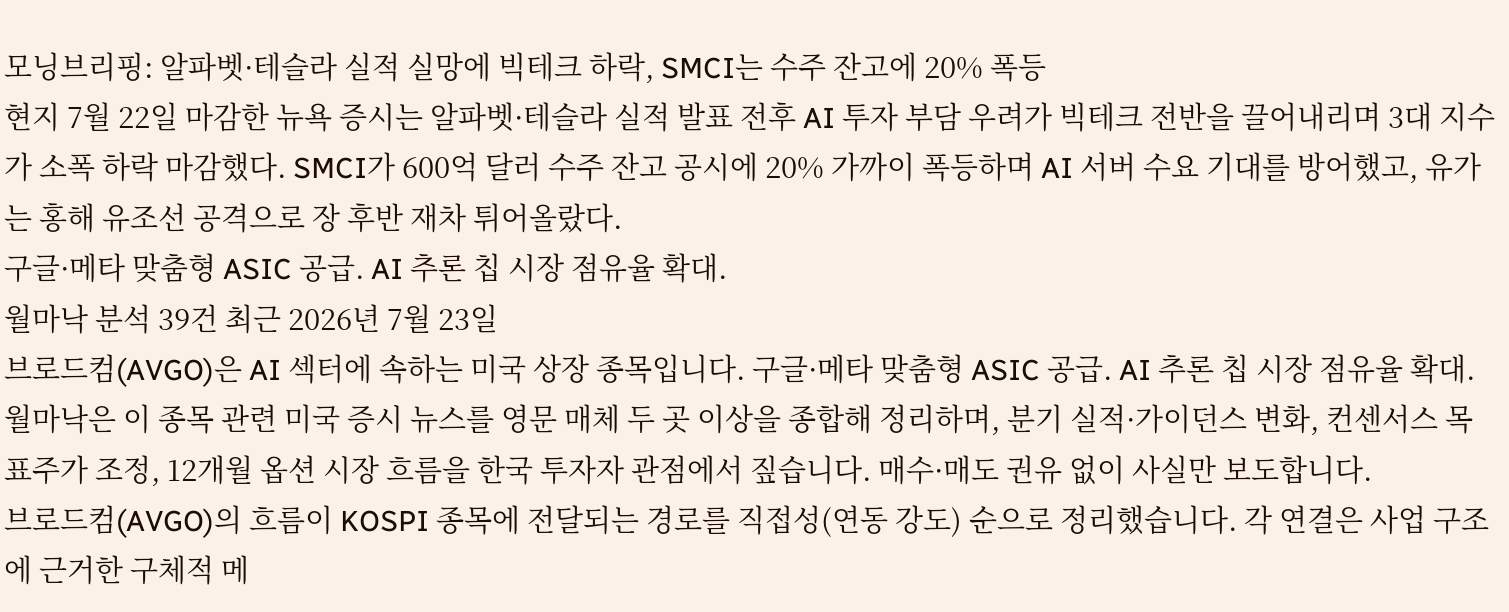모닝브리핑: 알파벳·테슬라 실적 실망에 빅테크 하락, SMCI는 수주 잔고에 20% 폭등
현지 7월 22일 마감한 뉴욕 증시는 알파벳·테슬라 실적 발표 전후 AI 투자 부담 우려가 빅테크 전반을 끌어내리며 3대 지수가 소폭 하락 마감했다. SMCI가 600억 달러 수주 잔고 공시에 20% 가까이 폭등하며 AI 서버 수요 기대를 방어했고, 유가는 홍해 유조선 공격으로 장 후반 재차 튀어올랐다.
구글·메타 맞춤형 ASIC 공급. AI 추론 칩 시장 점유율 확대.
월마낙 분석 39건 최근 2026년 7월 23일
브로드컴(AVGO)은 AI 섹터에 속하는 미국 상장 종목입니다. 구글·메타 맞춤형 ASIC 공급. AI 추론 칩 시장 점유율 확대. 월마낙은 이 종목 관련 미국 증시 뉴스를 영문 매체 두 곳 이상을 종합해 정리하며, 분기 실적·가이던스 변화, 컨센서스 목표주가 조정, 12개월 옵션 시장 흐름을 한국 투자자 관점에서 짚습니다. 매수·매도 권유 없이 사실만 보도합니다.
브로드컴(AVGO)의 흐름이 KOSPI 종목에 전달되는 경로를 직접성(연동 강도) 순으로 정리했습니다. 각 연결은 사업 구조에 근거한 구체적 메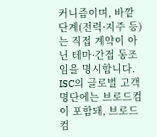커니즘이며, 바깥 단계(전력·지주 등)는 직접 계약이 아닌 테마·간접 동조임을 명시합니다.
ISC의 글로벌 고객 명단에는 브로드컴이 포함돼, 브로드컴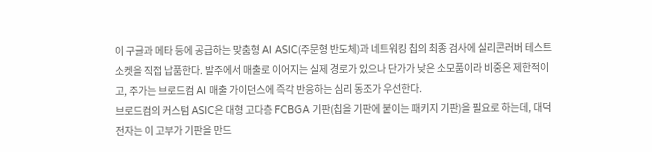이 구글과 메타 등에 공급하는 맞춤형 AI ASIC(주문형 반도체)과 네트워킹 칩의 최종 검사에 실리콘러버 테스트소켓을 직접 납품한다. 발주에서 매출로 이어지는 실제 경로가 있으나 단가가 낮은 소모품이라 비중은 제한적이고, 주가는 브로드컴 AI 매출 가이던스에 즉각 반응하는 심리 동조가 우선한다.
브로드컴의 커스텀 ASIC은 대형 고다층 FCBGA 기판(칩을 기판에 붙이는 패키지 기판)을 필요로 하는데, 대덕전자는 이 고부가 기판을 만드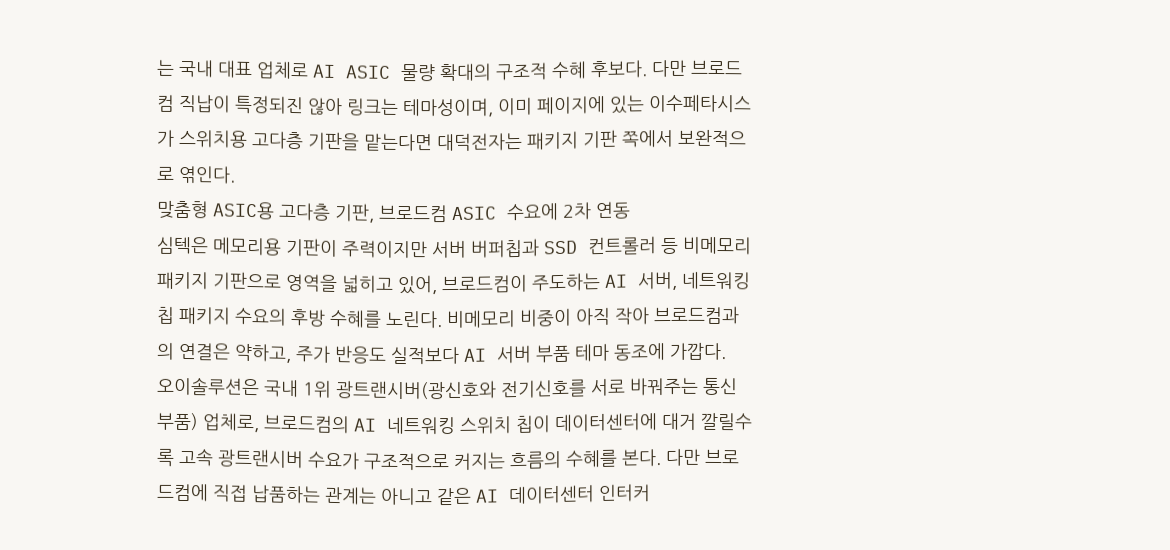는 국내 대표 업체로 AI ASIC 물량 확대의 구조적 수혜 후보다. 다만 브로드컴 직납이 특정되진 않아 링크는 테마성이며, 이미 페이지에 있는 이수페타시스가 스위치용 고다층 기판을 맡는다면 대덕전자는 패키지 기판 쪽에서 보완적으로 엮인다.
맞춤형 ASIC용 고다층 기판, 브로드컴 ASIC 수요에 2차 연동
심텍은 메모리용 기판이 주력이지만 서버 버퍼칩과 SSD 컨트롤러 등 비메모리 패키지 기판으로 영역을 넓히고 있어, 브로드컴이 주도하는 AI 서버, 네트워킹 칩 패키지 수요의 후방 수혜를 노린다. 비메모리 비중이 아직 작아 브로드컴과의 연결은 약하고, 주가 반응도 실적보다 AI 서버 부품 테마 동조에 가깝다.
오이솔루션은 국내 1위 광트랜시버(광신호와 전기신호를 서로 바꿔주는 통신 부품) 업체로, 브로드컴의 AI 네트워킹 스위치 칩이 데이터센터에 대거 깔릴수록 고속 광트랜시버 수요가 구조적으로 커지는 흐름의 수혜를 본다. 다만 브로드컴에 직접 납품하는 관계는 아니고 같은 AI 데이터센터 인터커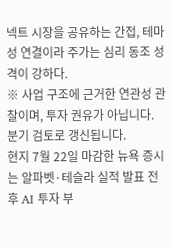넥트 시장을 공유하는 간접, 테마성 연결이라 주가는 심리 동조 성격이 강하다.
※ 사업 구조에 근거한 연관성 관찰이며, 투자 권유가 아닙니다. 분기 검토로 갱신됩니다.
현지 7월 22일 마감한 뉴욕 증시는 알파벳·테슬라 실적 발표 전후 AI 투자 부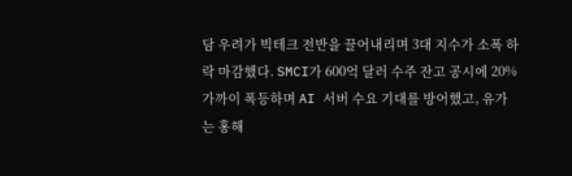담 우려가 빅테크 전반을 끌어내리며 3대 지수가 소폭 하락 마감했다. SMCI가 600억 달러 수주 잔고 공시에 20% 가까이 폭등하며 AI 서버 수요 기대를 방어했고, 유가는 홍해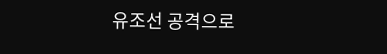유조선 공격으로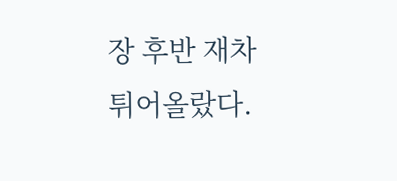장 후반 재차 튀어올랐다.